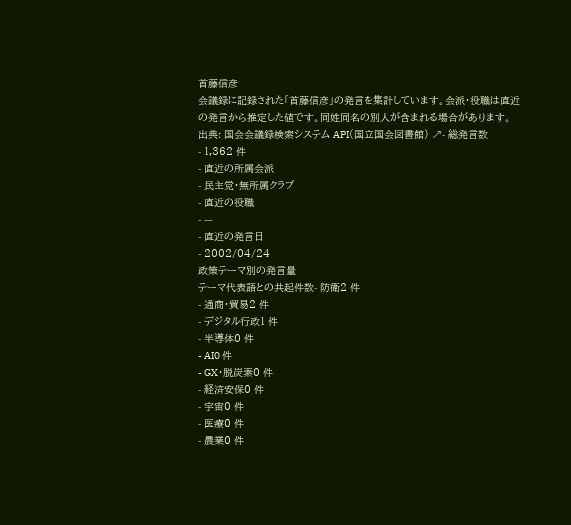首藤信彦
会議録に記録された「首藤信彦」の発言を集計しています。会派・役職は直近の発言から推定した値です。同姓同名の別人が含まれる場合があります。
出典: 国会会議録検索システム API(国立国会図書館) ↗- 総発言数
- 1,362 件
- 直近の所属会派
- 民主党・無所属クラブ
- 直近の役職
- —
- 直近の発言日
- 2002/04/24
政策テーマ別の発言量
テーマ代表語との共起件数- 防衛2 件
- 通商・貿易2 件
- デジタル行政1 件
- 半導体0 件
- AI0 件
- GX・脱炭素0 件
- 経済安保0 件
- 宇宙0 件
- 医療0 件
- 農業0 件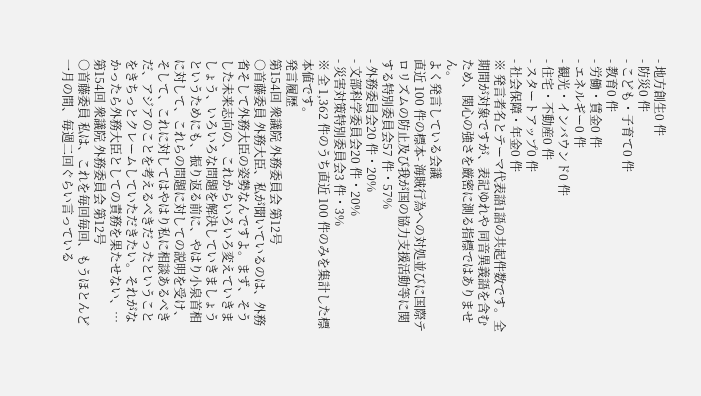- 地方創生0 件
- 防災0 件
- こども・子育て0 件
- 教育0 件
- 労働・賃金0 件
- エネルギー0 件
- 観光・インバウンド0 件
- 住宅・不動産0 件
- スタートアップ0 件
- 社会保障・年金0 件
※ 発言者名とテーマ代表語1語の共起件数です。全期間が対象ですが、表記ゆれや 同音異義語を含むため、関心の強さを厳密に測る指標ではありません。
よく発言している会議
直近 100 件の標本- 海賊行為への対処並びに国際テロリズムの防止及び我が国の協力支援活動等に関する特別委員会57 件・57%
- 外務委員会20 件・20%
- 文部科学委員会20 件・20%
- 災害対策特別委員会3 件・3%
※ 全 1,362 件のうち直近 100 件のみを集計した標本値です。
発言履歴
第154回 衆議院 外務委員会 第12号
○首藤委員 外務大臣、私が聞いているのは、外務省そして外務大臣の姿勢なんですよ。まず、そうした未来志向の、これからいろいろ変えていきましょう、いろいろな問題を解決していきましょうというためにも、振り返る前に、やはり小泉首相に対して、これらの問題に対しての説明を受け、そして、これに対してはやはり私に相談あるべきだ、アジアのことを考えるべきだったということをきちっとクレームしていただきたい。それがなかったら外務大臣としての責務を果たせない、…
第154回 衆議院 外務委員会 第12号
○首藤委員 私は、これを毎回毎回、もうほとんど一月の間、毎週二回ぐらい言っている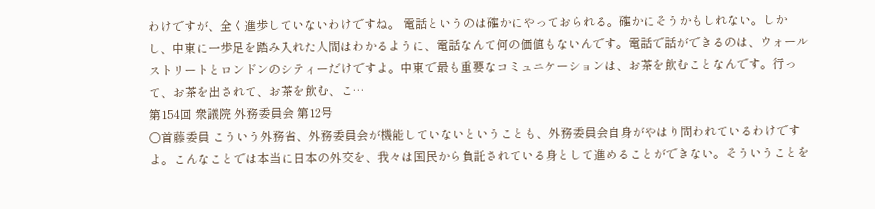わけですが、全く進歩していないわけですね。 電話というのは確かにやっておられる。確かにそうかもしれない。しかし、中東に一歩足を踏み入れた人間はわかるように、電話なんて何の価値もないんです。電話で話ができるのは、ウォールストリートとロンドンのシティーだけですよ。中東で最も重要なコミュニケーションは、お茶を飲むことなんです。行って、お茶を出されて、お茶を飲む、こ…
第154回 衆議院 外務委員会 第12号
○首藤委員 こういう外務省、外務委員会が機能していないということも、外務委員会自身がやはり問われているわけですよ。こんなことでは本当に日本の外交を、我々は国民から負託されている身として進めることができない。そういうことを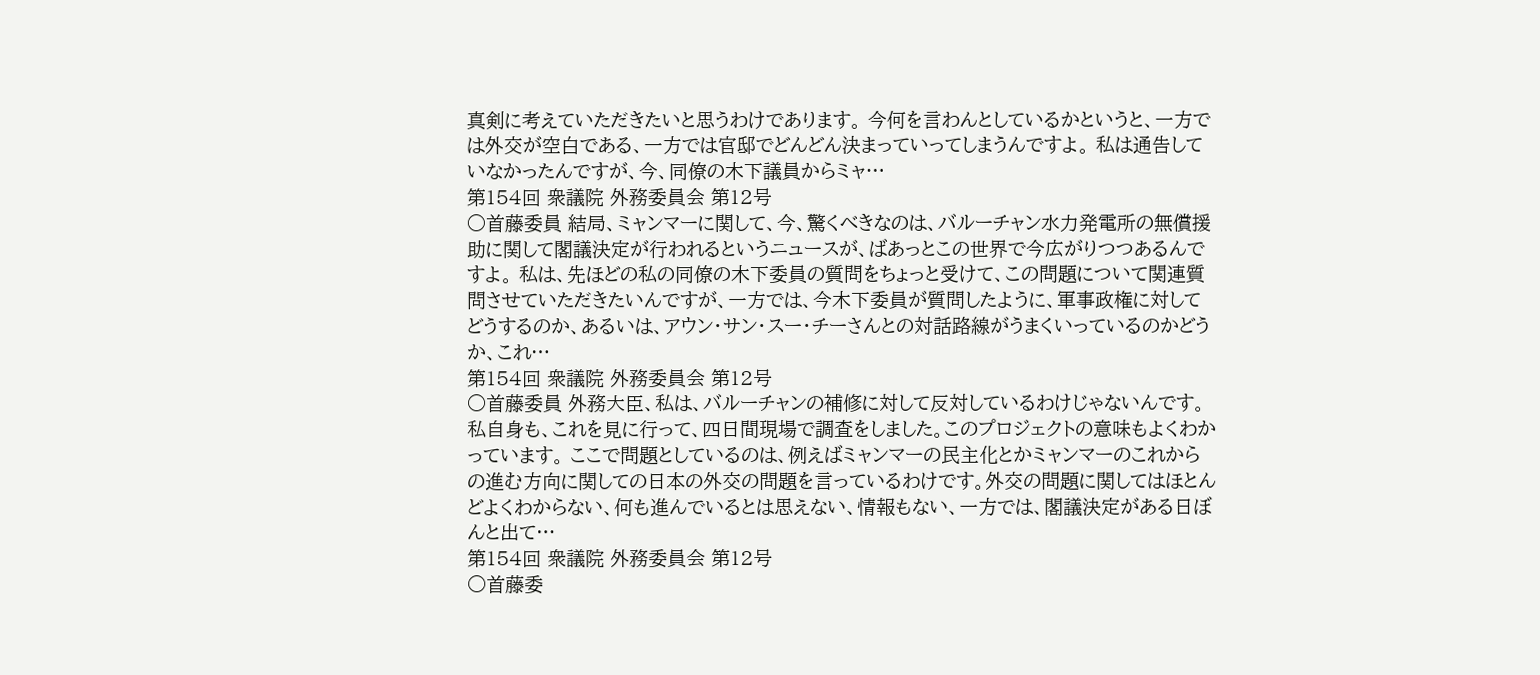真剣に考えていただきたいと思うわけであります。 今何を言わんとしているかというと、一方では外交が空白である、一方では官邸でどんどん決まっていってしまうんですよ。 私は通告していなかったんですが、今、同僚の木下議員からミャ…
第154回 衆議院 外務委員会 第12号
○首藤委員 結局、ミャンマーに関して、今、驚くべきなのは、バルーチャン水力発電所の無償援助に関して閣議決定が行われるというニュースが、ばあっとこの世界で今広がりつつあるんですよ。 私は、先ほどの私の同僚の木下委員の質問をちょっと受けて、この問題について関連質問させていただきたいんですが、一方では、今木下委員が質問したように、軍事政権に対してどうするのか、あるいは、アウン・サン・スー・チーさんとの対話路線がうまくいっているのかどうか、これ…
第154回 衆議院 外務委員会 第12号
○首藤委員 外務大臣、私は、バルーチャンの補修に対して反対しているわけじゃないんです。私自身も、これを見に行って、四日間現場で調査をしました。このプロジェクトの意味もよくわかっています。 ここで問題としているのは、例えばミャンマーの民主化とかミャンマーのこれからの進む方向に関しての日本の外交の問題を言っているわけです。外交の問題に関してはほとんどよくわからない、何も進んでいるとは思えない、情報もない、一方では、閣議決定がある日ぼんと出て…
第154回 衆議院 外務委員会 第12号
○首藤委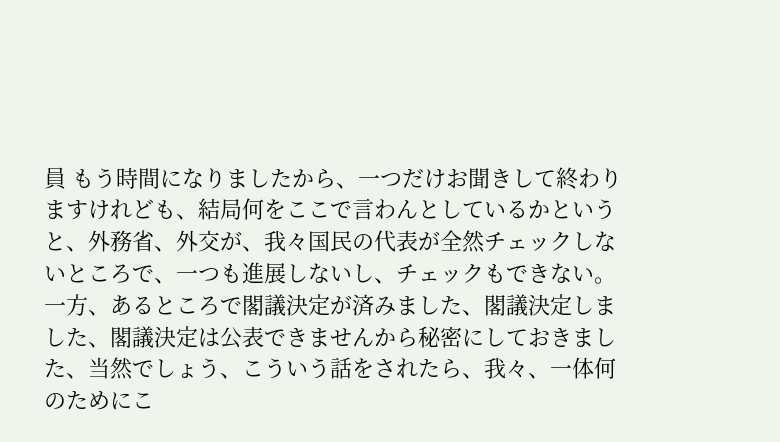員 もう時間になりましたから、一つだけお聞きして終わりますけれども、結局何をここで言わんとしているかというと、外務省、外交が、我々国民の代表が全然チェックしないところで、一つも進展しないし、チェックもできない。一方、あるところで閣議決定が済みました、閣議決定しました、閣議決定は公表できませんから秘密にしておきました、当然でしょう、こういう話をされたら、我々、一体何のためにこ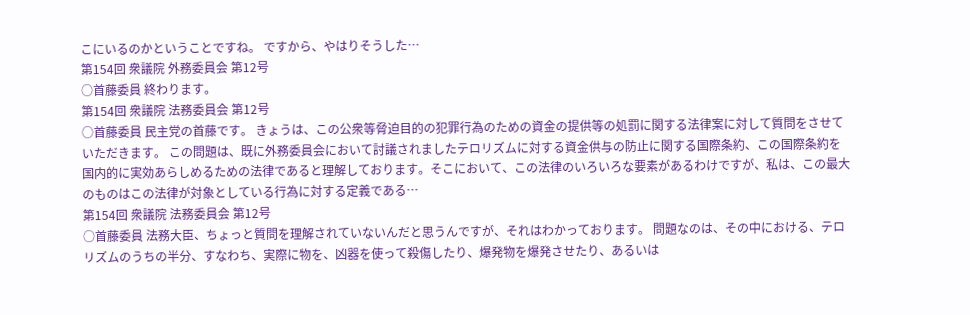こにいるのかということですね。 ですから、やはりそうした…
第154回 衆議院 外務委員会 第12号
○首藤委員 終わります。
第154回 衆議院 法務委員会 第12号
○首藤委員 民主党の首藤です。 きょうは、この公衆等脅迫目的の犯罪行為のための資金の提供等の処罰に関する法律案に対して質問をさせていただきます。 この問題は、既に外務委員会において討議されましたテロリズムに対する資金供与の防止に関する国際条約、この国際条約を国内的に実効あらしめるための法律であると理解しております。そこにおいて、この法律のいろいろな要素があるわけですが、私は、この最大のものはこの法律が対象としている行為に対する定義である…
第154回 衆議院 法務委員会 第12号
○首藤委員 法務大臣、ちょっと質問を理解されていないんだと思うんですが、それはわかっております。 問題なのは、その中における、テロリズムのうちの半分、すなわち、実際に物を、凶器を使って殺傷したり、爆発物を爆発させたり、あるいは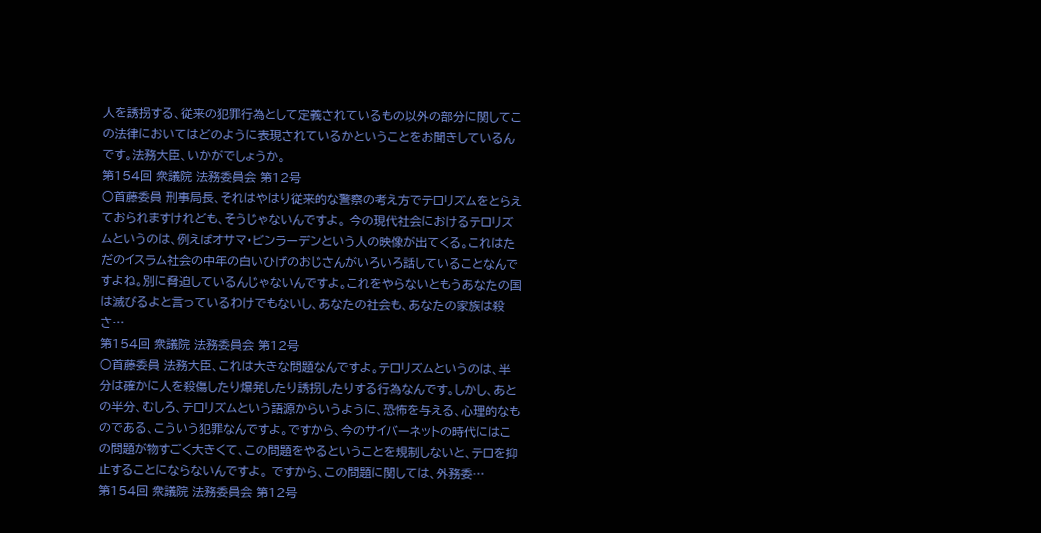人を誘拐する、従来の犯罪行為として定義されているもの以外の部分に関してこの法律においてはどのように表現されているかということをお聞きしているんです。法務大臣、いかがでしょうか。
第154回 衆議院 法務委員会 第12号
○首藤委員 刑事局長、それはやはり従来的な警察の考え方でテロリズムをとらえておられますけれども、そうじゃないんですよ。 今の現代社会におけるテロリズムというのは、例えばオサマ・ビンラーデンという人の映像が出てくる。これはただのイスラム社会の中年の白いひげのおじさんがいろいろ話していることなんですよね。別に脅迫しているんじゃないんですよ。これをやらないともうあなたの国は滅びるよと言っているわけでもないし、あなたの社会も、あなたの家族は殺さ…
第154回 衆議院 法務委員会 第12号
○首藤委員 法務大臣、これは大きな問題なんですよ。テロリズムというのは、半分は確かに人を殺傷したり爆発したり誘拐したりする行為なんです。しかし、あとの半分、むしろ、テロリズムという語源からいうように、恐怖を与える、心理的なものである、こういう犯罪なんですよ。ですから、今のサイバーネットの時代にはこの問題が物すごく大きくて、この問題をやるということを規制しないと、テロを抑止することにならないんですよ。 ですから、この問題に関しては、外務委…
第154回 衆議院 法務委員会 第12号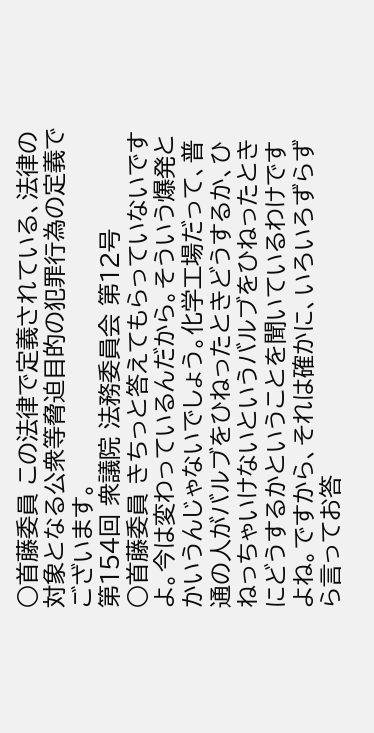○首藤委員 この法律で定義されている、法律の対象となる公衆等脅迫目的の犯罪行為の定義でございます。
第154回 衆議院 法務委員会 第12号
○首藤委員 きちっと答えてもらっていないですよ。今は変わっているんだから。そういう爆発とかいうんじゃないでしょう。化学工場だって、普通の人がバルブをひねったときどうするか、ひねっちゃいけないというバルブをひねったときにどうするかということを聞いているわけですよね。ですから、それは確かに、いろいろずらずら言ってお答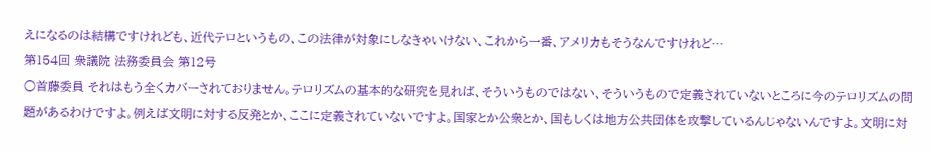えになるのは結構ですけれども、近代テロというもの、この法律が対象にしなきゃいけない、これから一番、アメリカもそうなんですけれど…
第154回 衆議院 法務委員会 第12号
○首藤委員 それはもう全くカバーされておりません。テロリズムの基本的な研究を見れば、そういうものではない、そういうもので定義されていないところに今のテロリズムの問題があるわけですよ。例えば文明に対する反発とか、ここに定義されていないですよ。国家とか公衆とか、国もしくは地方公共団体を攻撃しているんじゃないんですよ。文明に対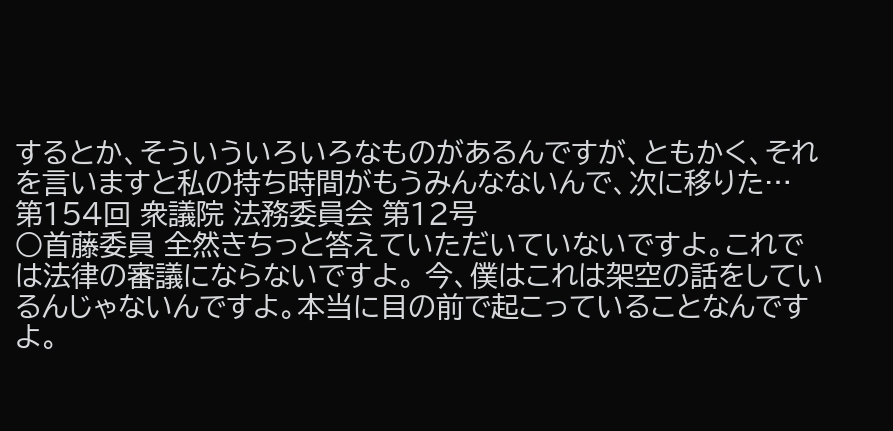するとか、そういういろいろなものがあるんですが、ともかく、それを言いますと私の持ち時間がもうみんなないんで、次に移りた…
第154回 衆議院 法務委員会 第12号
○首藤委員 全然きちっと答えていただいていないですよ。これでは法律の審議にならないですよ。 今、僕はこれは架空の話をしているんじゃないんですよ。本当に目の前で起こっていることなんですよ。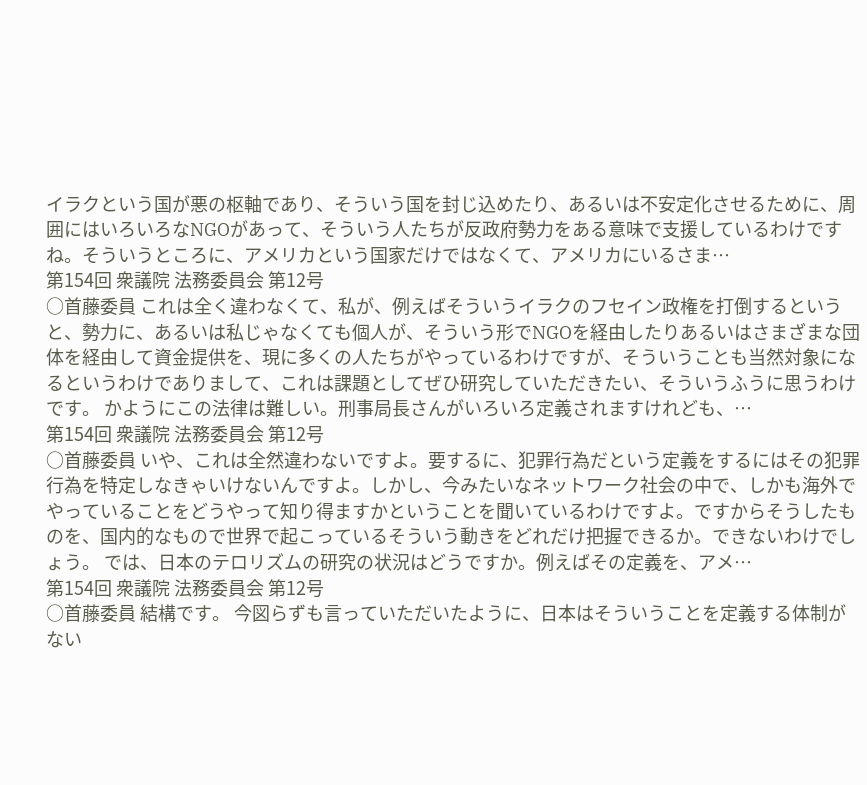イラクという国が悪の枢軸であり、そういう国を封じ込めたり、あるいは不安定化させるために、周囲にはいろいろなNGOがあって、そういう人たちが反政府勢力をある意味で支援しているわけですね。そういうところに、アメリカという国家だけではなくて、アメリカにいるさま…
第154回 衆議院 法務委員会 第12号
○首藤委員 これは全く違わなくて、私が、例えばそういうイラクのフセイン政権を打倒するというと、勢力に、あるいは私じゃなくても個人が、そういう形でNGOを経由したりあるいはさまざまな団体を経由して資金提供を、現に多くの人たちがやっているわけですが、そういうことも当然対象になるというわけでありまして、これは課題としてぜひ研究していただきたい、そういうふうに思うわけです。 かようにこの法律は難しい。刑事局長さんがいろいろ定義されますけれども、…
第154回 衆議院 法務委員会 第12号
○首藤委員 いや、これは全然違わないですよ。要するに、犯罪行為だという定義をするにはその犯罪行為を特定しなきゃいけないんですよ。しかし、今みたいなネットワーク社会の中で、しかも海外でやっていることをどうやって知り得ますかということを聞いているわけですよ。ですからそうしたものを、国内的なもので世界で起こっているそういう動きをどれだけ把握できるか。できないわけでしょう。 では、日本のテロリズムの研究の状況はどうですか。例えばその定義を、アメ…
第154回 衆議院 法務委員会 第12号
○首藤委員 結構です。 今図らずも言っていただいたように、日本はそういうことを定義する体制がない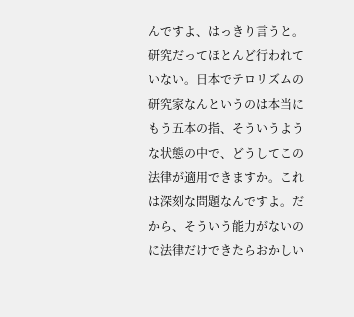んですよ、はっきり言うと。研究だってほとんど行われていない。日本でテロリズムの研究家なんというのは本当にもう五本の指、そういうような状態の中で、どうしてこの法律が適用できますか。これは深刻な問題なんですよ。だから、そういう能力がないのに法律だけできたらおかしい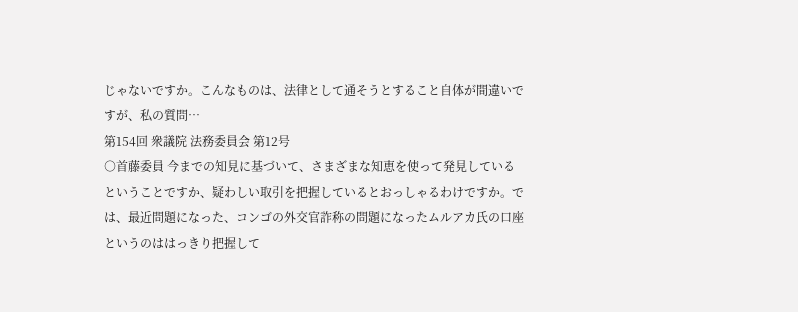じゃないですか。こんなものは、法律として通そうとすること自体が間違いですが、私の質問…
第154回 衆議院 法務委員会 第12号
○首藤委員 今までの知見に基づいて、さまざまな知恵を使って発見しているということですか、疑わしい取引を把握しているとおっしゃるわけですか。では、最近問題になった、コンゴの外交官詐称の問題になったムルアカ氏の口座というのははっきり把握して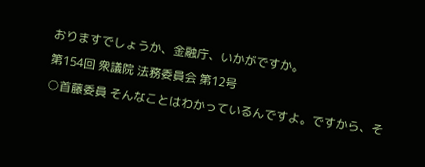おりますでしょうか、金融庁、いかがですか。
第154回 衆議院 法務委員会 第12号
○首藤委員 そんなことはわかっているんですよ。ですから、そ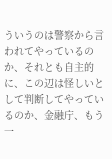ういうのは警察から言われてやっているのか、それとも自主的に、この辺は怪しいとして判断してやっているのか、金融庁、もう一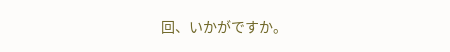回、いかがですか。